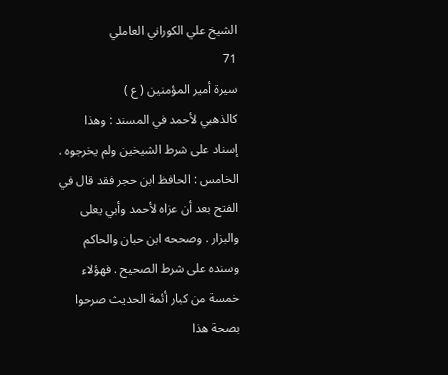الشيخ علي الكوراني العاملي
71
سيرة أمير المؤمنين ( ع )
كالذهبي لأحمد في المسند : وهذا إسناد على شرط الشيخين ولم يخرجوه . الخامس : الحافظ ابن حجر فقد قال في الفتح بعد أن عزاه لأحمد وأبي يعلى والبزار . وصححه ابن حبان والحاكم وسنده على شرط الصحيح . فهؤلاء خمسة من كبار أئمة الحديث صرحوا بصحة هذا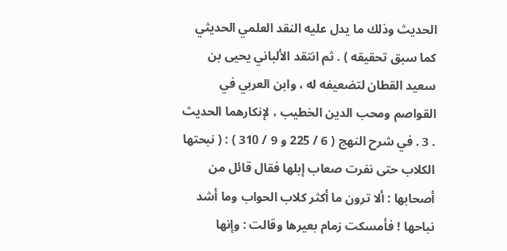الحديث وذلك ما يدل عليه النقد العلمي الحديثي كما سبق تحقيقه ) . ثم انتقد الألباني يحيى بن سعيد القطان لتضعيفه له ، وابن العربي في القواصم ومحب الدين الخطيب ، لإنكارهما الحديث . 3 . في شرح النهج ( 6 / 225 و 9 / 310 ) : ( نبحتها الكلاب حتى نفرت صعاب إبلها فقال قائل من أصحابها : ألا ترون ما أكثر كلاب الحواب وما أشد نباحها ! فأمسكت زمام بعيرها وقالت : وإنها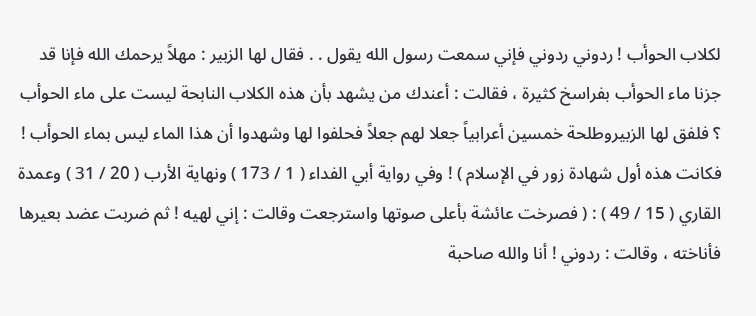لكلاب الحوأب ! ردوني ردوني فإني سمعت رسول الله يقول . . فقال لها الزبير : مهلاً يرحمك الله فإنا قد جزنا ماء الحوأب بفراسخ كثيرة ، فقالت : أعندك من يشهد بأن هذه الكلاب النابحة ليست على ماء الحوأب ؟ فلفق لها الزبيروطلحة خمسين أعرابياً جعلا لهم جعلاً فحلفوا لها وشهدوا أن هذا الماء ليس بماء الحوأب ! فكانت هذه أول شهادة زور في الإسلام ) ! وفي رواية أبي الفداء ( 1 / 173 ) ونهاية الأرب ( 20 / 31 ) وعمدة القاري ( 15 / 49 ) : ( فصرخت عائشة بأعلى صوتها واسترجعت وقالت : إني لهيه ! ثم ضربت عضد بعيرها فأناخته ، وقالت : ردوني ! أنا والله صاحبة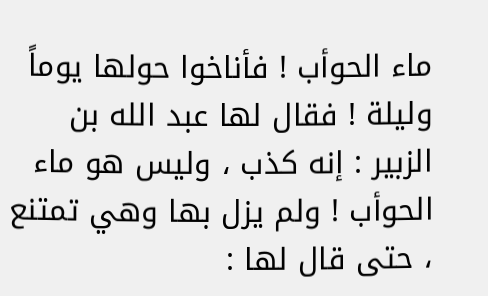ماء الحوأب ! فأناخوا حولها يوماً وليلة ! فقال لها عبد الله بن الزبير : إنه كذب ، وليس هو ماء الحوأب ! ولم يزل بها وهي تمتنع ، حتى قال لها :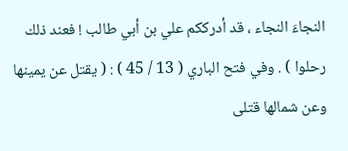النجاءَ النجاء ، قد أدرككم علي بن أبي طالب ! فعند ذلك رحلوا ) . وفي فتح الباري ( 13 / 45 ) : ( يقتل عن يمينها وعن شمالها قتلى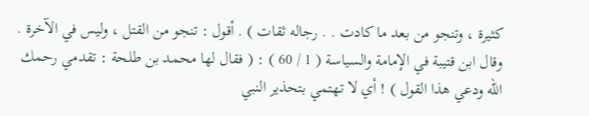كثيرة ، وتنجو من بعد ما كادت . . رجاله ثقات ) . أقول : تنجو من القتل ، وليس في الآخرة . وقال ابن قتيبة في الإمامة والسياسة ( 1 / 60 ) : ( فقال لها محمد بن طلحة : تقدمي رحمك الله ودعي هذا القول ) ! أي لا تهتمي بتحذير النبي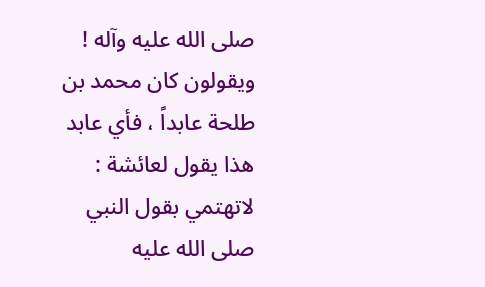صلى الله عليه وآله ! ويقولون كان محمد بن طلحة عابداً ، فأي عابد هذا يقول لعائشة : لاتهتمي بقول النبي صلى الله عليه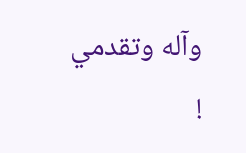وآله وتقدمي !